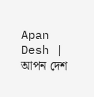Apan Desh | আপন দেশ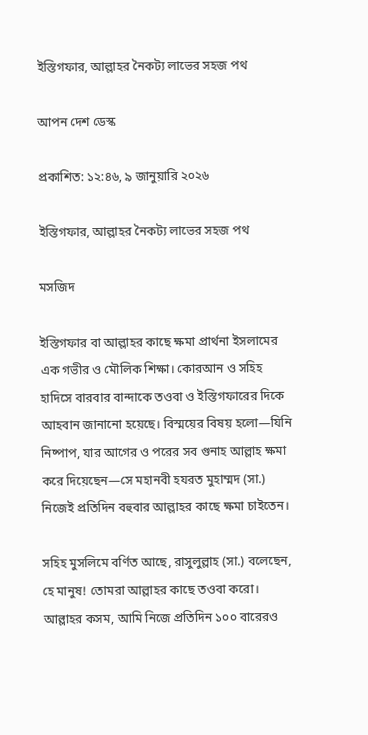ইস্তিগফার, আল্লাহর নৈকট্য লাভের সহজ পথ

আপন দেশ ডেস্ক

প্রকাশিত: ১২:৪৬, ৯ জানুয়ারি ২০২৬

ইস্তিগফার, আল্লাহর নৈকট্য লাভের সহজ পথ

মসজিদ

ইস্তিগফার বা আল্লাহর কাছে ক্ষমা প্রার্থনা ইসলামের এক গভীর ও মৌলিক শিক্ষা। কোরআন ও সহিহ হাদিসে বারবার বান্দাকে তওবা ও ইস্তিগফারের দিকে আহবান জানানো হয়েছে। বিস্ময়ের বিষয় হলো—যিনি নিষ্পাপ, যার আগের ও পরের সব গুনাহ আল্লাহ ক্ষমা করে দিয়েছেন—সে মহানবী হযরত মুহাম্মদ (সা.) নিজেই প্রতিদিন বহুবার আল্লাহর কাছে ক্ষমা চাইতেন।

সহিহ মুসলিমে বর্ণিত আছে, রাসুলুল্লাহ (সা.) বলেছেন, হে মানুষ! তোমরা আল্লাহর কাছে তওবা করো। আল্লাহর কসম, আমি নিজে প্রতিদিন ১০০ বারেরও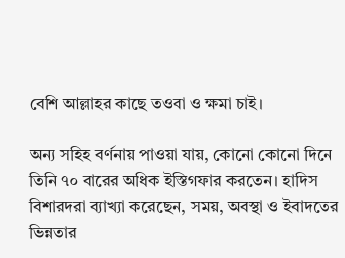বেশি আল্লাহর কাছে তওবা ও ক্ষমা চাই।

অন্য সহিহ বর্ণনায় পাওয়া যায়, কোনো কোনো দিনে তিনি ৭০ বারের অধিক ইস্তিগফার করতেন। হাদিস বিশারদরা ব্যাখ্যা করেছেন, সময়, অবস্থা ও ইবাদতের ভিন্নতার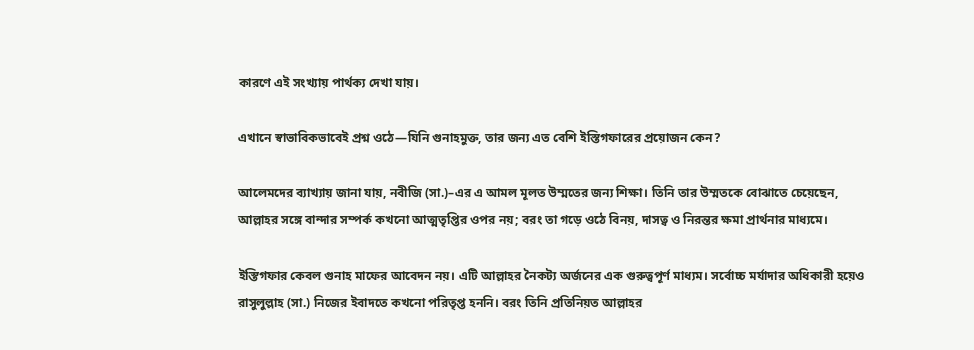কারণে এই সংখ্যায় পার্থক্য দেখা যায়।

এখানে স্বাভাবিকভাবেই প্রশ্ন ওঠে—যিনি গুনাহমুক্ত, তার জন্য এত বেশি ইস্তিগফারের প্রয়োজন কেন?

আলেমদের ব্যাখ্যায় জানা যায়, নবীজি (সা.)–এর এ আমল মূলত উম্মতের জন্য শিক্ষা। তিনি তার উম্মতকে বোঝাতে চেয়েছেন, আল্লাহর সঙ্গে বান্দার সম্পর্ক কখনো আত্মতৃপ্তির ওপর নয়; বরং তা গড়ে ওঠে বিনয়, দাসত্ব ও নিরন্তর ক্ষমা প্রার্থনার মাধ্যমে।

ইস্তিগফার কেবল গুনাহ মাফের আবেদন নয়। এটি আল্লাহর নৈকট্য অর্জনের এক গুরুত্বপূর্ণ মাধ্যম। সর্বোচ্চ মর্যাদার অধিকারী হয়েও রাসুলুল্লাহ (সা.) নিজের ইবাদতে কখনো পরিতৃপ্ত হননি। বরং তিনি প্রতিনিয়ত আল্লাহর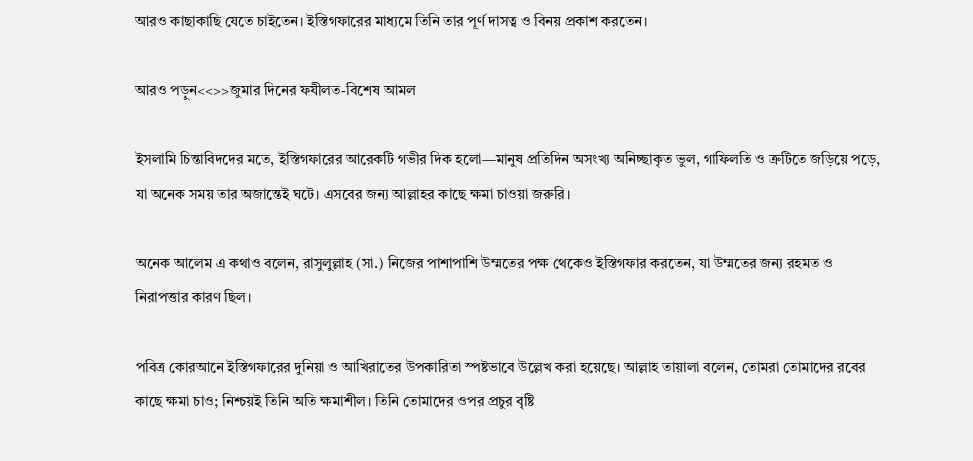আরও কাছাকাছি যেতে চাইতেন। ইস্তিগফারের মাধ্যমে তিনি তার পূর্ণ দাসত্ব ও বিনয় প্রকাশ করতেন।

আরও পড়ুন<<>>জুমার দিনের ফযীলত-বিশেষ আমল

ইসলামি চিন্তাবিদদের মতে, ইস্তিগফারের আরেকটি গভীর দিক হলো—মানুষ প্রতিদিন অসংখ্য অনিচ্ছাকৃত ভুল, গাফিলতি ও ত্রুটিতে জড়িয়ে পড়ে, যা অনেক সময় তার অজান্তেই ঘটে। এসবের জন্য আল্লাহর কাছে ক্ষমা চাওয়া জরুরি।

অনেক আলেম এ কথাও বলেন, রাসুলুল্লাহ (সা.) নিজের পাশাপাশি উম্মতের পক্ষ থেকেও ইস্তিগফার করতেন, যা উম্মতের জন্য রহমত ও নিরাপত্তার কারণ ছিল।

পবিত্র কোরআনে ইস্তিগফারের দুনিয়া ও আখিরাতের উপকারিতা স্পষ্টভাবে উল্লেখ করা হয়েছে। আল্লাহ তায়ালা বলেন, তোমরা তোমাদের রবের কাছে ক্ষমা চাও; নিশ্চয়ই তিনি অতি ক্ষমাশীল। তিনি তোমাদের ওপর প্রচুর বৃষ্টি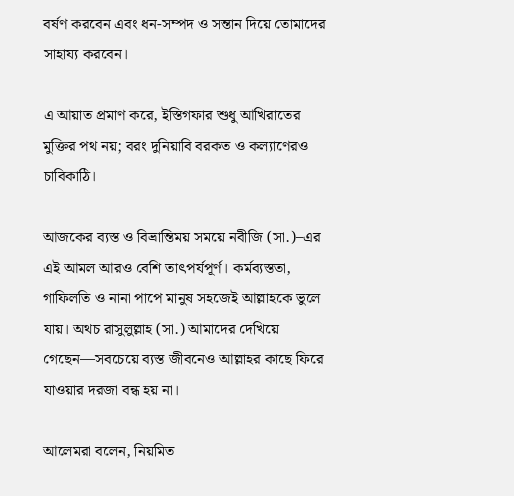বর্ষণ করবেন এবং ধন-সম্পদ ও সন্তান দিয়ে তোমাদের সাহায্য করবেন।

এ আয়াত প্রমাণ করে, ইস্তিগফার শুধু আখিরাতের মুক্তির পথ নয়; বরং দুনিয়াবি বরকত ও কল্যাণেরও চাবিকাঠি।

আজকের ব্যস্ত ও বিভ্রান্তিময় সময়ে নবীজি (সা.)–এর এই আমল আরও বেশি তাৎপর্যপূর্ণ। কর্মব্যস্ততা, গাফিলতি ও নানা পাপে মানুষ সহজেই আল্লাহকে ভুলে যায়। অথচ রাসুলুল্লাহ (সা.) আমাদের দেখিয়ে গেছেন—সবচেয়ে ব্যস্ত জীবনেও আল্লাহর কাছে ফিরে যাওয়ার দরজা বন্ধ হয় না।

আলেমরা বলেন, নিয়মিত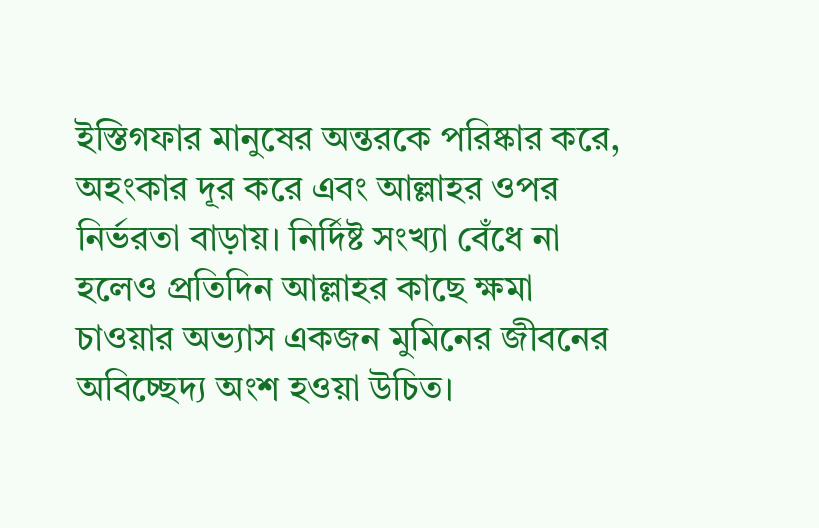ইস্তিগফার মানুষের অন্তরকে পরিষ্কার করে, অহংকার দূর করে এবং আল্লাহর ওপর নির্ভরতা বাড়ায়। নির্দিষ্ট সংখ্যা বেঁধে না হলেও প্রতিদিন আল্লাহর কাছে ক্ষমা চাওয়ার অভ্যাস একজন মুমিনের জীবনের অবিচ্ছেদ্য অংশ হওয়া উচিত।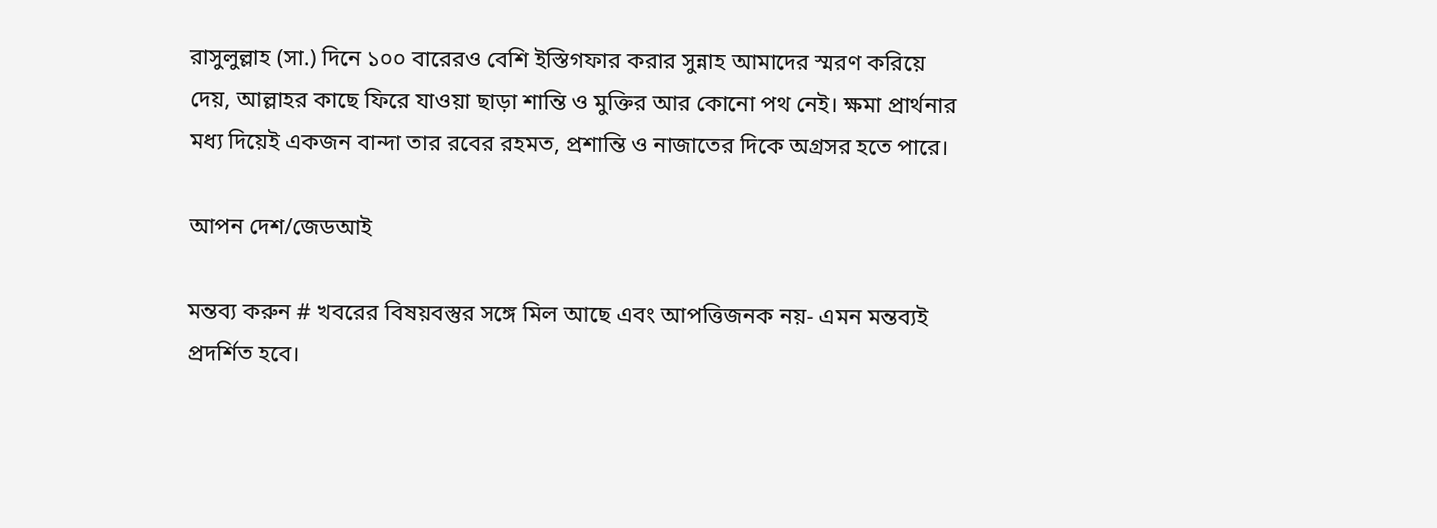রাসুলুল্লাহ (সা.) দিনে ১০০ বারেরও বেশি ইস্তিগফার করার সুন্নাহ আমাদের স্মরণ করিয়ে দেয়, আল্লাহর কাছে ফিরে যাওয়া ছাড়া শান্তি ও মুক্তির আর কোনো পথ নেই। ক্ষমা প্রার্থনার মধ্য দিয়েই একজন বান্দা তার রবের রহমত, প্রশান্তি ও নাজাতের দিকে অগ্রসর হতে পারে।

আপন দেশ/জেডআই

মন্তব্য করুন # খবরের বিষয়বস্তুর সঙ্গে মিল আছে এবং আপত্তিজনক নয়- এমন মন্তব্যই প্রদর্শিত হবে।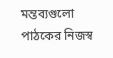মন্তব্যগুলো পাঠকের নিজস্ব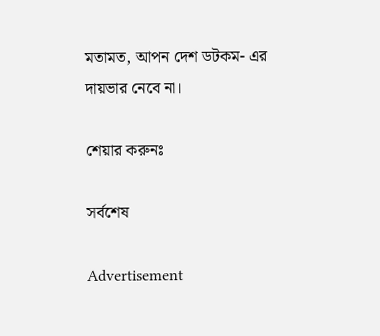মতামত, আপন দেশ ডটকম- এর দায়ভার নেবে না।

শেয়ার করুনঃ

সর্বশেষ

Advertisement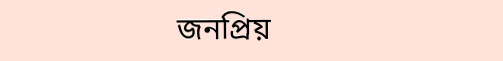জনপ্রিয়